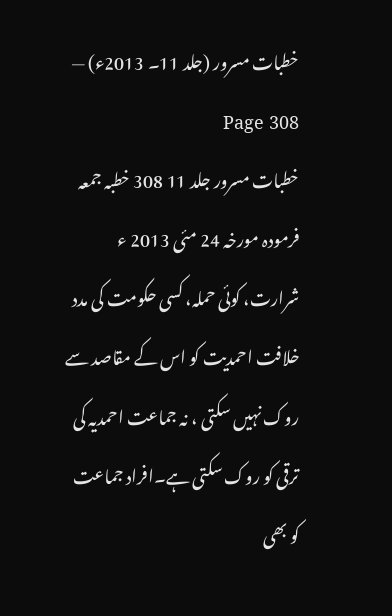خطبات مسرور (جلد 11۔ 2013ء) — Page 308
خطبات مسرور جلد 11 308 خطبہ جمعہ فرمودہ مورخہ 24 مئی 2013 ء شرارت، کوئی حملہ، کسی حکومت کی مدد خلافت احمدیت کو اس کے مقاصد سے روک نہیں سکتی ، نہ جماعت احمدیہ کی ترقی کو روک سکتی ہے۔افراد جماعت کو بھی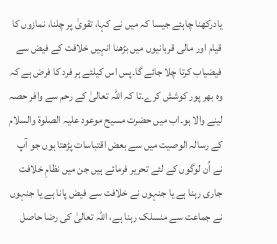یادرکھنا چاہئے جیسا کہ میں نے کہا، تقویٰ پر چلنا، نمازوں کا قیام اور مالی قربانیوں میں بڑھنا انہیں خلافت کے فیض سے فیضیاب کرتا چلا جائے گا۔پس اس کیلئے ہر فرد کا فرض ہے کہ وہ بھر پور کوشش کرے۔تا کہ اللہ تعالیٰ کے رحم سے وافر حصہ لینے والا ہو۔اب میں حضرت مسیح موعود علیہ الصلوۃ والسلام کے رسالہ الوصیت میں سے بعض اقتباسات پڑھتا ہوں جو آپ نے اُن لوگوں کے لئے تحریر فرمائے ہیں جن میں نظامِ خلافت جاری رہنا ہے یا جنہوں نے خلافت سے فیض پانا ہے یا جنہوں نے جماعت سے منسلک رہنا ہے، اللہ تعالیٰ کی رضا حاصل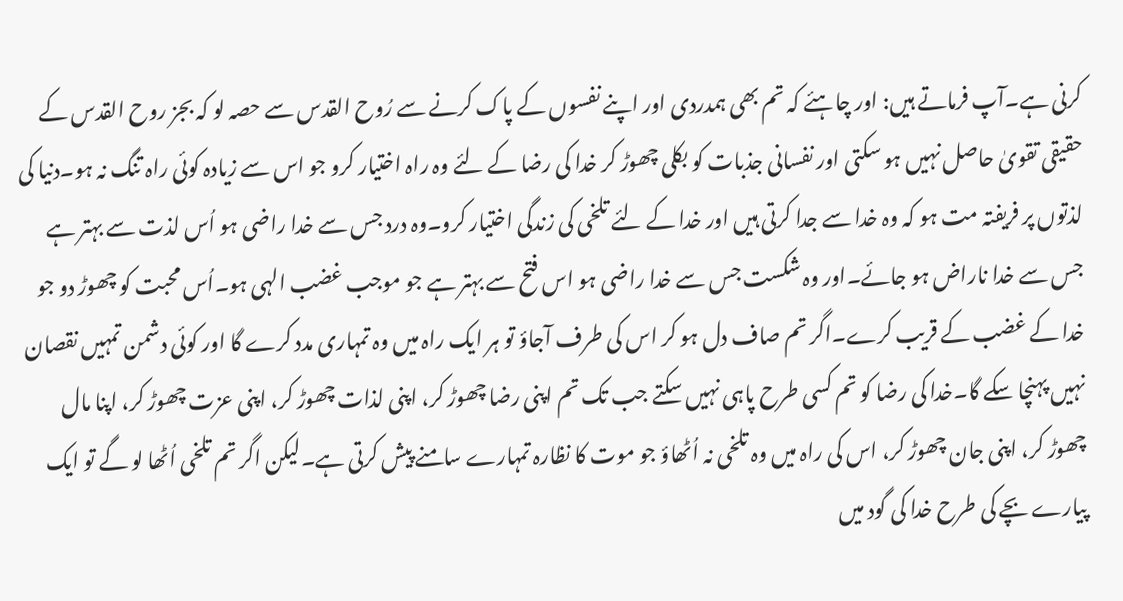کرنی ہے۔آپ فرماتے ہیں: اور چاہئے کہ تم بھی ہمدردی اور اپنے نفسوں کے پاک کرنے سے رُوح القدس سے حصہ لو کہ بجز روح القدس کے حقیقی تقویٰ حاصل نہیں ہو سکتی اور نفسانی جذبات کو بکلی چھوڑ کر خدا کی رضا کے لئے وہ راہ اختیار کرو جو اس سے زیادہ کوئی راہ تنگ نہ ہو۔دنیا کی لذتوں پر فریفتہ مت ہو کہ وہ خدا سے جدا کرتی ہیں اور خدا کے لئے تلخی کی زندگی اختیار کرو۔وہ درد جس سے خدا راضی ہو اُس لذت سے بہتر ہے جس سے خدا ناراض ہو جائے۔اور وہ شکست جس سے خدا راضی ہو اس فتح سے بہتر ہے جو موجب غضب الہی ہو۔اُس محبت کو چھوڑ دو جو خدا کے غضب کے قریب کرے۔اگر تم صاف دل ہو کر اس کی طرف آجاؤ تو ہر ایک راہ میں وہ تمہاری مدد کرے گا اور کوئی دشمن تمہیں نقصان نہیں پہنچا سکے گا۔خدا کی رضا کو تم کسی طرح پاہی نہیں سکتے جب تک تم اپنی رضا چھوڑ کر، اپنی لذات چھوڑ کر، اپنی عزت چھوڑ کر، اپنا مال چھوڑ کر، اپنی جان چھوڑ کر، اس کی راہ میں وہ تلخی نہ اُٹھاؤ جو موت کا نظارہ تمہارے سامنے پیش کرتی ہے۔لیکن اگر تم تلخی اُٹھا لو گے تو ایک پیارے بچے کی طرح خدا کی گود میں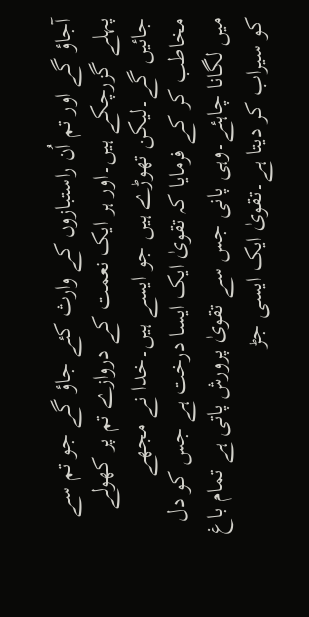آجاؤ گے اور تم اُن راستبازوں کے وارث کئے جاؤ گے جو تم سے پہلے گزرچکے ہیں۔اور ہر ایک نعمت کے دروازے تم پر کھولے جائیں گے۔لیکن تھوڑے ہیں جو ایسے ہیں۔خدا نے مجھے مخاطب کر کے فرمایا کہ تقویٰ ایک ایسا درخت ہے جس کو دل میں لگانا چاہئے۔وہی پانی جس سے تقویٰ پرورش پاتی ہے تمام باغ کو سیراب کر دیتا ہے۔تقویٰ ایک ایسی جڑ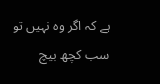ہے کہ اگر وہ نہیں تو سب کچھ بیچ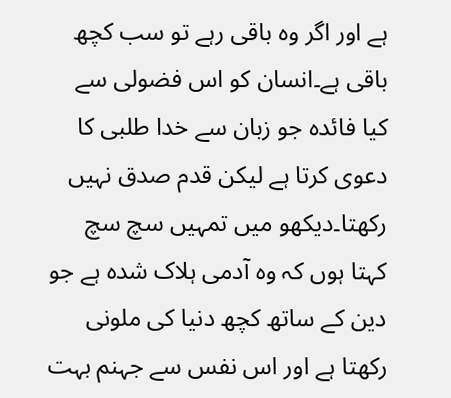ہے اور اگر وہ باقی رہے تو سب کچھ باقی ہے۔انسان کو اس فضولی سے کیا فائدہ جو زبان سے خدا طلبی کا دعوی کرتا ہے لیکن قدم صدق نہیں رکھتا۔دیکھو میں تمہیں سچ سچ کہتا ہوں کہ وہ آدمی ہلاک شدہ ہے جو دین کے ساتھ کچھ دنیا کی ملونی رکھتا ہے اور اس نفس سے جہنم بہت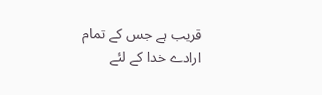قریب ہے جس کے تمام ارادے خدا کے لئے